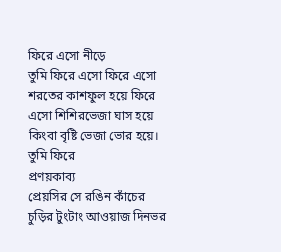ফিরে এসো নীড়ে
তুমি ফিরে এসো ফিরে এসো শরতের কাশফুল হয়ে ফিরে এসো শিশিরভেজা ঘাস হয়ে কিংবা বৃষ্টি ভেজা ভোর হয়ে। তুমি ফিরে
প্রণয়কাব্য
প্রেয়সির সে রঙিন কাঁচের চুড়ির টুংটাং আওয়াজ দিনভর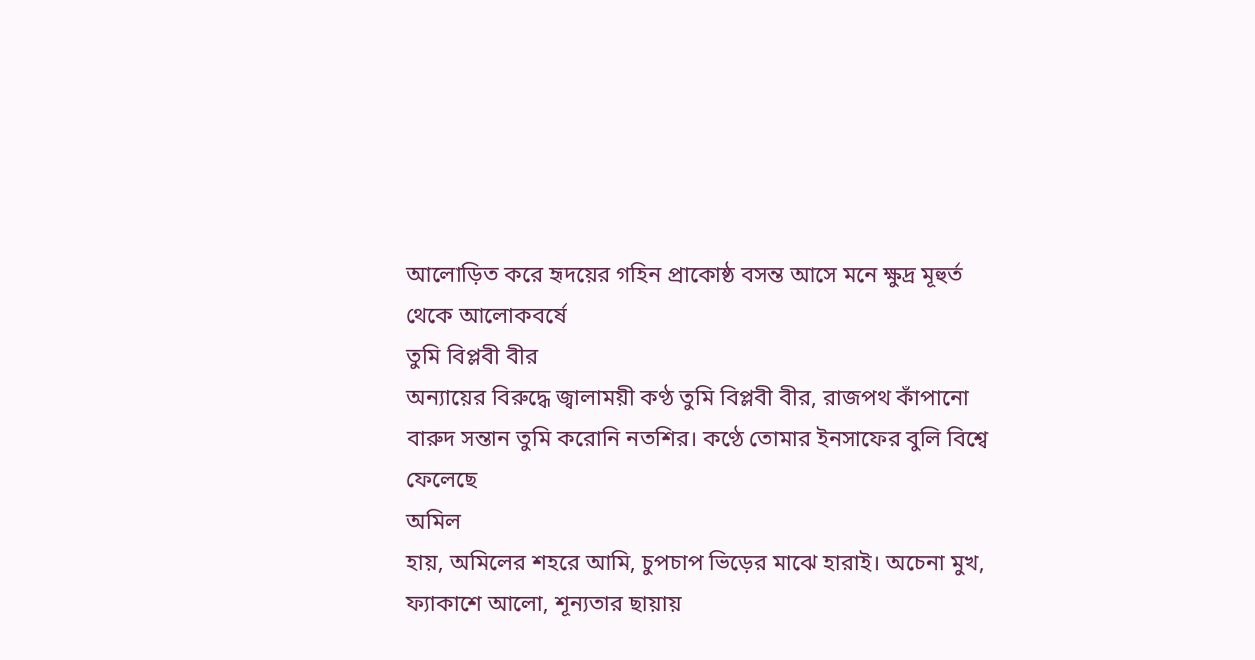আলোড়িত করে হৃদয়ের গহিন প্রাকোষ্ঠ বসন্ত আসে মনে ক্ষুদ্র মূহুর্ত থেকে আলোকবর্ষে
তুমি বিপ্লবী বীর
অন্যায়ের বিরুদ্ধে জ্বালাময়ী কণ্ঠ তুমি বিপ্লবী বীর, রাজপথ কাঁপানো বারুদ সন্তান তুমি করোনি নতশির। কণ্ঠে তোমার ইনসাফের বুলি বিশ্বে ফেলেছে
অমিল
হায়, অমিলের শহরে আমি, চুপচাপ ভিড়ের মাঝে হারাই। অচেনা মুখ, ফ্যাকাশে আলো, শূন্যতার ছায়ায়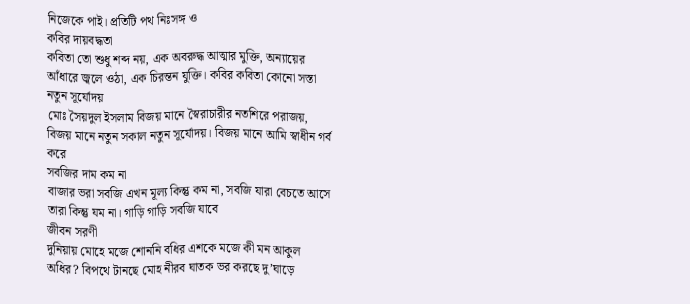নিজেকে পাই। প্রতিটি পথ নিঃসঙ্গ ও
কবির দায়বদ্ধতা
কবিতা তো শুধু শব্দ নয়, এক অবরুদ্ধ আত্মার মুক্তি, অন্যায়ের আঁধারে জ্বলে ওঠা, এক চিরন্তন যুক্তি। কবির কবিতা কোনো সস্তা
নতুন সূর্যোদয়
মোঃ সৈয়দুল ইসলাম বিজয় মানে স্বৈরাচারীর নতশিরে পরাজয়, বিজয় মানে নতুন সকাল নতুন সূর্যোদয়। বিজয় মানে আমি স্বাধীন গর্ব করে
সবজির দাম কম না
বাজার ভরা সবজি এখন মূল্য কিন্তু কম না, সবজি যারা বেচতে আসে তারা কিন্তু যম না। গাড়ি গাড়ি সবজি যাবে
জীবন সরণী
দুনিয়ায় মোহে মজে শোননি বধির এশকে মজে কী মন আকুল অধির? বিপথে টানছে মোহ নীরব ঘাতক ভর করছে দু’ঘাড়ে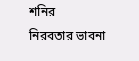শনির
নিরবতার ভাবনা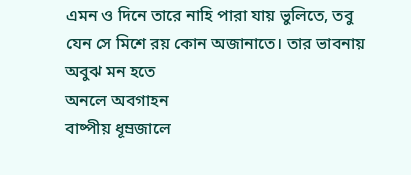এমন ও দিনে তারে নাহি পারা যায় ভুলিতে, তবু যেন সে মিশে রয় কোন অজানাতে। তার ভাবনায় অবুঝ মন হতে
অনলে অবগাহন
বাষ্পীয় ধূম্রজালে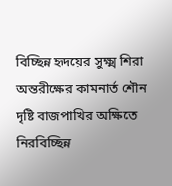বিচ্ছিন্ন হৃদয়ের সুক্ষ্ম শিরা অন্তরীক্ষের কামনার্ত শৌন দৃষ্টি বাজপাখির অক্ষিতে নিরবিচ্ছিন্ন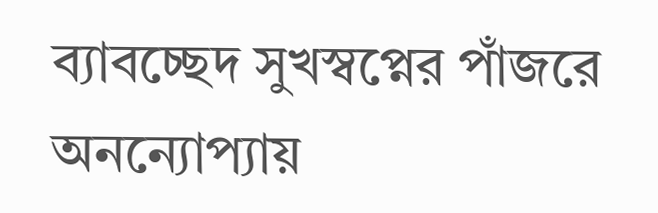ব্যাবচ্ছেদ সুখস্বপ্নের পাঁজরে অনন্যোপ্যায়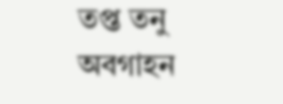তপ্ত তনু অবগাহন